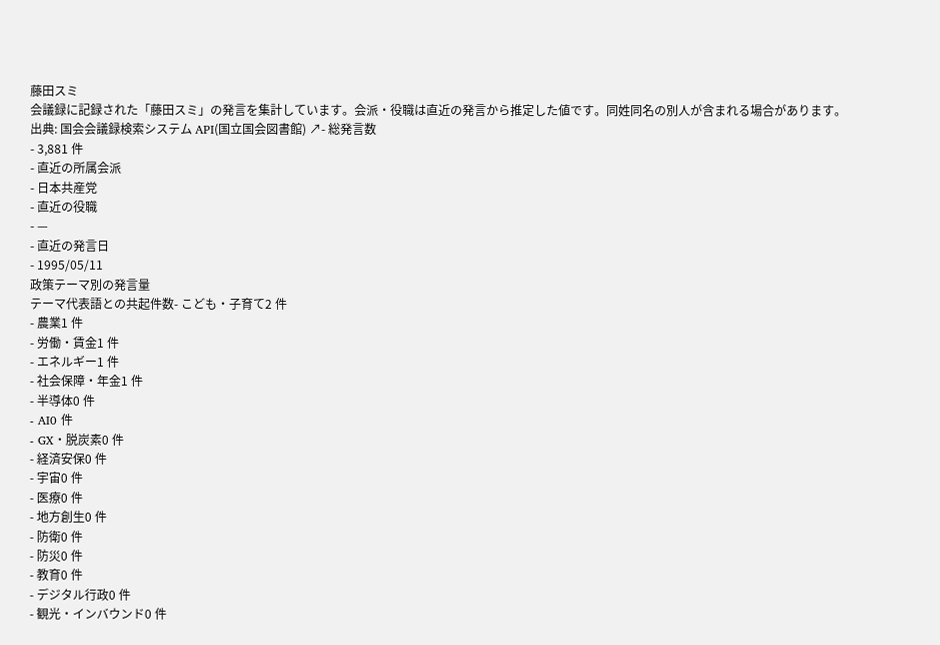藤田スミ
会議録に記録された「藤田スミ」の発言を集計しています。会派・役職は直近の発言から推定した値です。同姓同名の別人が含まれる場合があります。
出典: 国会会議録検索システム API(国立国会図書館) ↗- 総発言数
- 3,881 件
- 直近の所属会派
- 日本共産党
- 直近の役職
- —
- 直近の発言日
- 1995/05/11
政策テーマ別の発言量
テーマ代表語との共起件数- こども・子育て2 件
- 農業1 件
- 労働・賃金1 件
- エネルギー1 件
- 社会保障・年金1 件
- 半導体0 件
- AI0 件
- GX・脱炭素0 件
- 経済安保0 件
- 宇宙0 件
- 医療0 件
- 地方創生0 件
- 防衛0 件
- 防災0 件
- 教育0 件
- デジタル行政0 件
- 観光・インバウンド0 件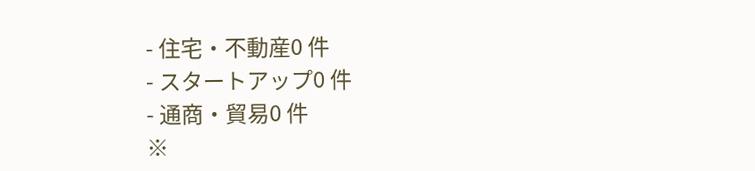- 住宅・不動産0 件
- スタートアップ0 件
- 通商・貿易0 件
※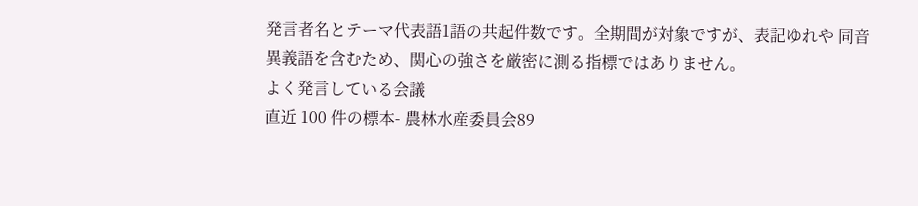発言者名とテーマ代表語1語の共起件数です。全期間が対象ですが、表記ゆれや 同音異義語を含むため、関心の強さを厳密に測る指標ではありません。
よく発言している会議
直近 100 件の標本- 農林水産委員会89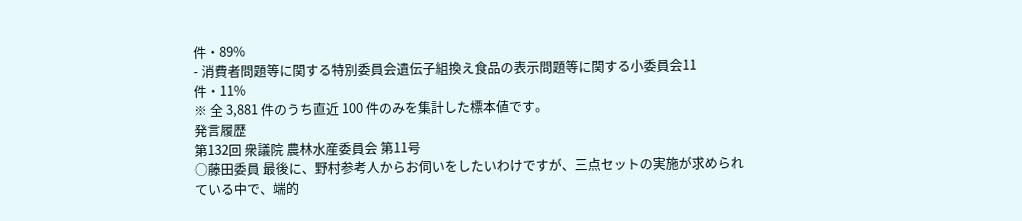件・89%
- 消費者問題等に関する特別委員会遺伝子組換え食品の表示問題等に関する小委員会11 件・11%
※ 全 3,881 件のうち直近 100 件のみを集計した標本値です。
発言履歴
第132回 衆議院 農林水産委員会 第11号
○藤田委員 最後に、野村参考人からお伺いをしたいわけですが、三点セットの実施が求められている中で、端的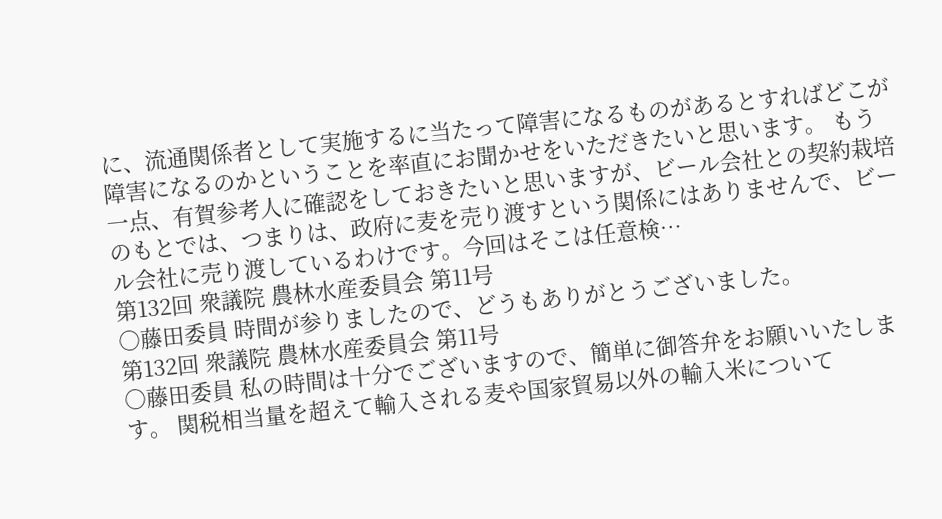に、流通関係者として実施するに当たって障害になるものがあるとすればどこが障害になるのかということを率直にお聞かせをいただきたいと思います。 もう一点、有賀参考人に確認をしておきたいと思いますが、ビール会社との契約栽培のもとでは、つまりは、政府に麦を売り渡すという関係にはありませんで、ビール会社に売り渡しているわけです。今回はそこは任意検…
第132回 衆議院 農林水産委員会 第11号
○藤田委員 時間が参りましたので、どうもありがとうございました。
第132回 衆議院 農林水産委員会 第11号
○藤田委員 私の時間は十分でございますので、簡単に御答弁をお願いいたします。 関税相当量を超えて輸入される麦や国家貿易以外の輸入米について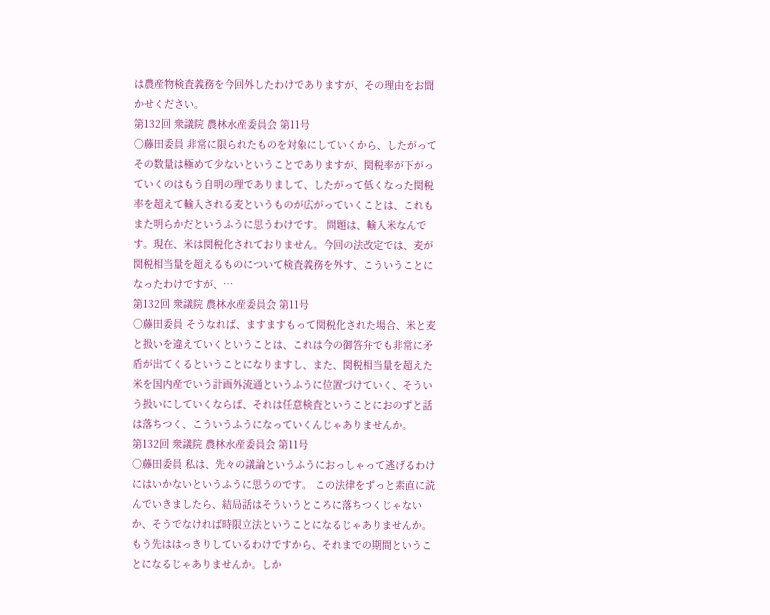は農産物検査義務を今回外したわけでありますが、その理由をお聞かせください。
第132回 衆議院 農林水産委員会 第11号
○藤田委員 非常に限られたものを対象にしていくから、したがってその数量は極めて少ないということでありますが、関税率が下がっていくのはもう自明の理でありまして、したがって低くなった関税率を超えて輸入される麦というものが広がっていくことは、これもまた明らかだというふうに思うわけです。 問題は、輸入米なんです。現在、米は関税化されておりません。今回の法改定では、麦が関税相当量を超えるものについて検査義務を外す、こういうことになったわけですが、…
第132回 衆議院 農林水産委員会 第11号
○藤田委員 そうなれば、ますますもって関税化された場合、米と麦と扱いを違えていくということは、これは今の御答弁でも非常に矛盾が出てくるということになりますし、また、関税相当量を超えた米を国内産でいう計画外流通というふうに位置づけていく、そういう扱いにしていくならば、それは任意検査ということにおのずと話は落ちつく、こういうふうになっていくんじゃありませんか。
第132回 衆議院 農林水産委員会 第11号
○藤田委員 私は、先々の議論というふうにおっしゃって逃げるわけにはいかないというふうに思うのです。 この法律をずっと素直に読んでいきましたら、結局話はそういうところに落ちつくじゃないか、そうでなければ時限立法ということになるじゃありませんか。もう先ははっきりしているわけですから、それまでの期間ということになるじゃありませんか。しか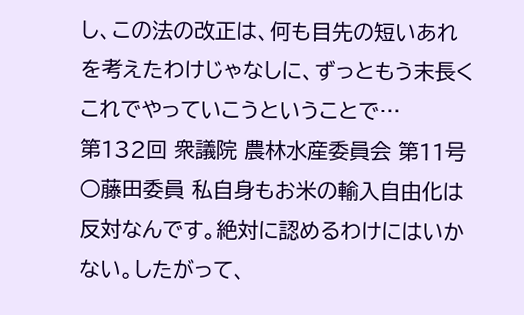し、この法の改正は、何も目先の短いあれを考えたわけじゃなしに、ずっともう末長くこれでやっていこうということで…
第132回 衆議院 農林水産委員会 第11号
○藤田委員 私自身もお米の輸入自由化は反対なんです。絶対に認めるわけにはいかない。したがって、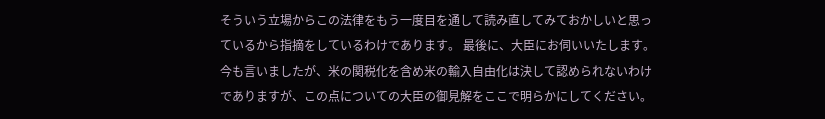そういう立場からこの法律をもう一度目を通して読み直してみておかしいと思っているから指摘をしているわけであります。 最後に、大臣にお伺いいたします。今も言いましたが、米の関税化を含め米の輸入自由化は決して認められないわけでありますが、この点についての大臣の御見解をここで明らかにしてください。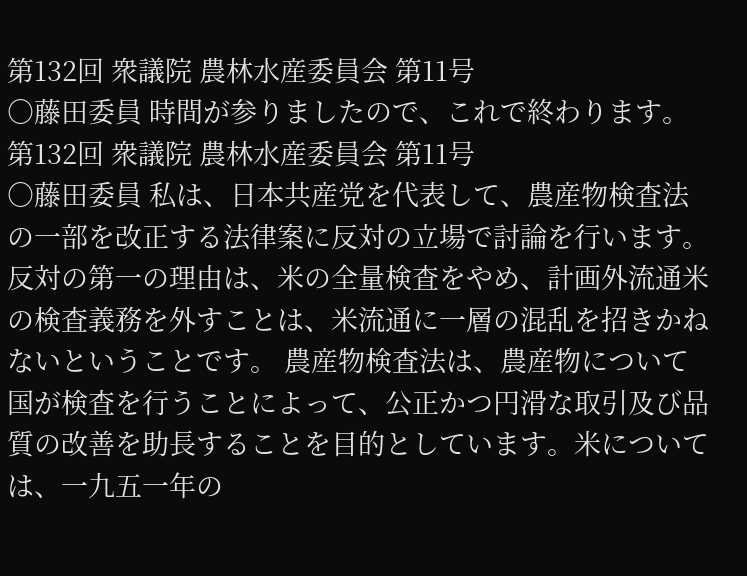第132回 衆議院 農林水産委員会 第11号
○藤田委員 時間が参りましたので、これで終わります。
第132回 衆議院 農林水産委員会 第11号
○藤田委員 私は、日本共産党を代表して、農産物検査法の一部を改正する法律案に反対の立場で討論を行います。 反対の第一の理由は、米の全量検査をやめ、計画外流通米の検査義務を外すことは、米流通に一層の混乱を招きかねないということです。 農産物検査法は、農産物について国が検査を行うことによって、公正かつ円滑な取引及び品質の改善を助長することを目的としています。米については、一九五一年の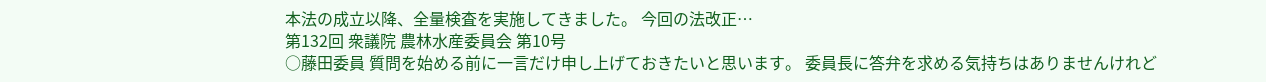本法の成立以降、全量検査を実施してきました。 今回の法改正…
第132回 衆議院 農林水産委員会 第10号
○藤田委員 質問を始める前に一言だけ申し上げておきたいと思います。 委員長に答弁を求める気持ちはありませんけれど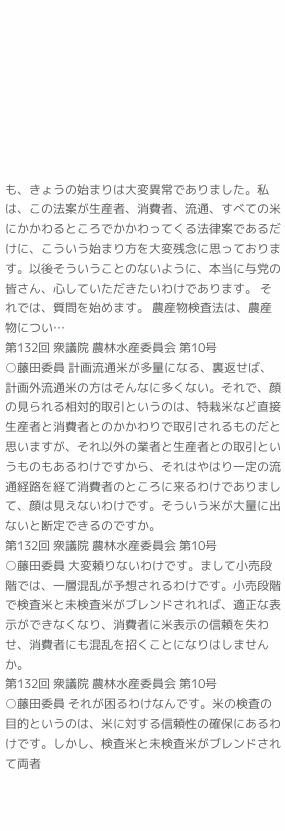も、きょうの始まりは大変異常でありました。私は、この法案が生産者、消費者、流通、すべての米にかかわるところでかかわってくる法律案であるだけに、こういう始まり方を大変残念に思っております。以後そういうことのないように、本当に与党の皆さん、心していただきたいわけであります。 それでは、質問を始めます。 農産物検査法は、農産物につい…
第132回 衆議院 農林水産委員会 第10号
○藤田委員 計画流通米が多量になる、裏返せば、計画外流通米の方はそんなに多くない。それで、顔の見られる相対的取引というのは、特栽米など直接生産者と消費者とのかかわりで取引されるものだと思いますが、それ以外の業者と生産者との取引というものもあるわけですから、それはやはり一定の流通経路を経て消費者のところに来るわけでありまして、顔は見えないわけです。そういう米が大量に出ないと断定できるのですか。
第132回 衆議院 農林水産委員会 第10号
○藤田委員 大変頼りないわけです。まして小売段階では、一層混乱が予想されるわけです。小売段階で検査米と未検査米がブレンドされれば、適正な表示ができなくなり、消費者に米表示の信頼を失わせ、消費者にも混乱を招くことになりはしませんか。
第132回 衆議院 農林水産委員会 第10号
○藤田委員 それが困るわけなんです。米の検査の目的というのは、米に対する信頼性の確保にあるわけです。しかし、検査米と未検査米がブレンドされて両者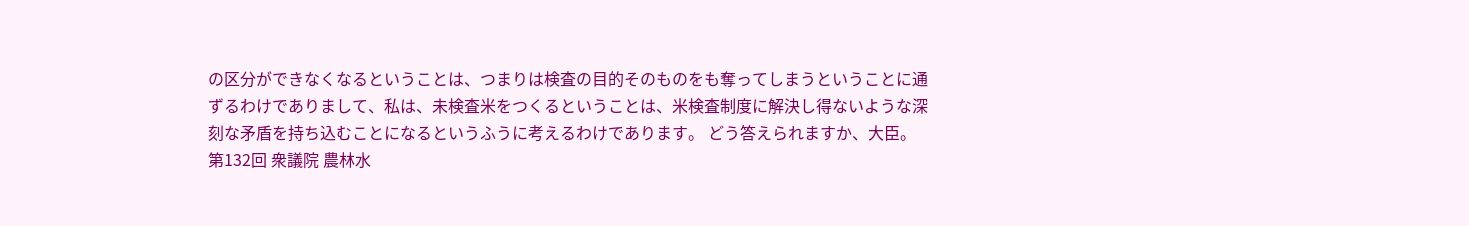の区分ができなくなるということは、つまりは検査の目的そのものをも奪ってしまうということに通ずるわけでありまして、私は、未検査米をつくるということは、米検査制度に解決し得ないような深刻な矛盾を持ち込むことになるというふうに考えるわけであります。 どう答えられますか、大臣。
第132回 衆議院 農林水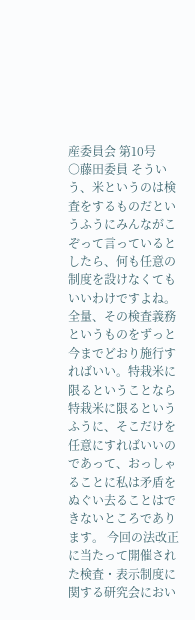産委員会 第10号
○藤田委員 そういう、米というのは検査をするものだというふうにみんながこぞって言っているとしたら、何も任意の制度を設けなくてもいいわけですよね。全量、その検査義務というものをずっと今までどおり施行すればいい。特栽米に限るということなら特栽米に限るというふうに、そこだけを任意にすればいいのであって、おっしゃることに私は矛盾をぬぐい去ることはできないところであります。 今回の法改正に当たって開催された検査・表示制度に関する研究会におい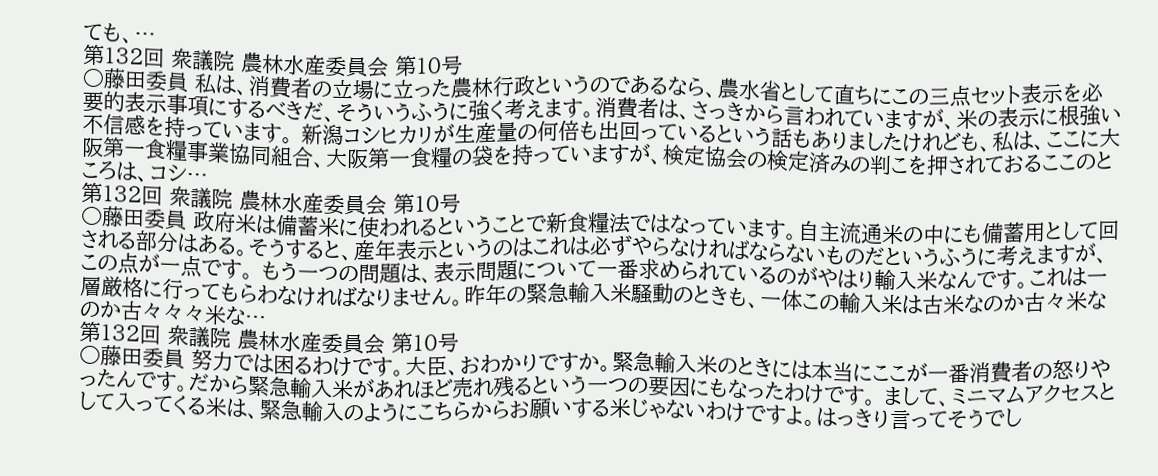ても、…
第132回 衆議院 農林水産委員会 第10号
○藤田委員 私は、消費者の立場に立った農林行政というのであるなら、農水省として直ちにこの三点セット表示を必要的表示事項にするべきだ、そういうふうに強く考えます。消費者は、さっきから言われていますが、米の表示に根強い不信感を持っています。 新潟コシヒカリが生産量の何倍も出回っているという話もありましたけれども、私は、ここに大阪第一食糧事業協同組合、大阪第一食糧の袋を持っていますが、検定協会の検定済みの判こを押されておるここのところは、コシ…
第132回 衆議院 農林水産委員会 第10号
○藤田委員 政府米は備蓄米に使われるということで新食糧法ではなっています。自主流通米の中にも備蓄用として回される部分はある。そうすると、産年表示というのはこれは必ずやらなければならないものだというふうに考えますが、この点が一点です。 もう一つの問題は、表示問題について一番求められているのがやはり輸入米なんです。これは一層厳格に行ってもらわなければなりません。昨年の緊急輸入米騒動のときも、一体この輸入米は古米なのか古々米なのか古々々々米な…
第132回 衆議院 農林水産委員会 第10号
○藤田委員 努力では困るわけです。大臣、おわかりですか。緊急輸入米のときには本当にここが一番消費者の怒りやったんです。だから緊急輸入米があれほど売れ残るという一つの要因にもなったわけです。 まして、ミニマムアクセスとして入ってくる米は、緊急輸入のようにこちらからお願いする米じゃないわけですよ。はっきり言ってそうでし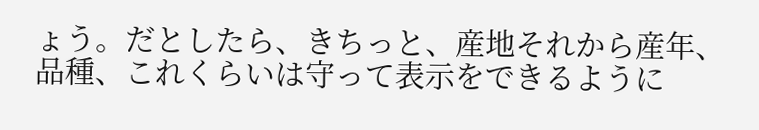ょう。だとしたら、きちっと、産地それから産年、品種、これくらいは守って表示をできるように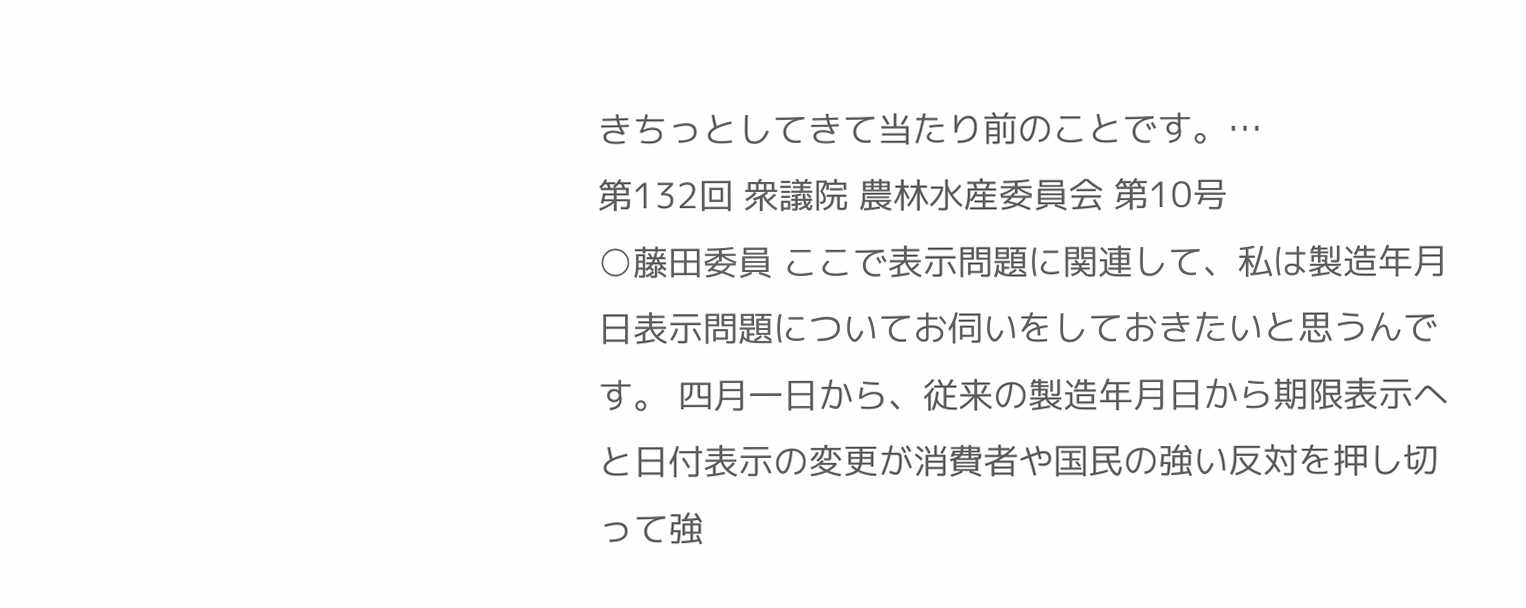きちっとしてきて当たり前のことです。…
第132回 衆議院 農林水産委員会 第10号
○藤田委員 ここで表示問題に関連して、私は製造年月日表示問題についてお伺いをしておきたいと思うんです。 四月一日から、従来の製造年月日から期限表示へと日付表示の変更が消費者や国民の強い反対を押し切って強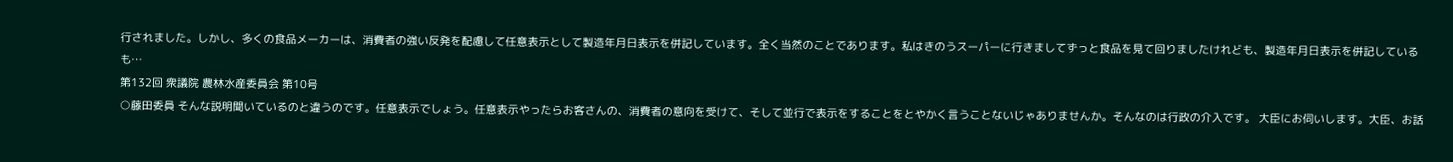行されました。しかし、多くの食品メーカーは、消費者の強い反発を配慮して任意表示として製造年月日表示を併記しています。全く当然のことであります。私はきのうスーパーに行きましてずっと食品を見て回りましたけれども、製造年月日表示を併記しているも…
第132回 衆議院 農林水産委員会 第10号
○藤田委員 そんな説明聞いているのと違うのです。任意表示でしょう。任意表示やったらお客さんの、消費者の意向を受けて、そして並行で表示をすることをとやかく言うことないじゃありませんか。そんなのは行政の介入です。 大臣にお伺いします。大臣、お話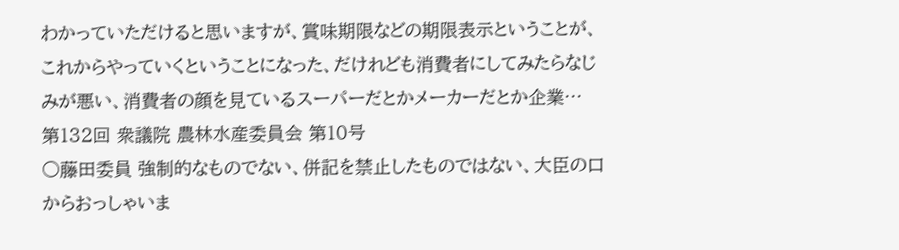わかっていただけると思いますが、賞味期限などの期限表示ということが、これからやっていくということになった、だけれども消費者にしてみたらなじみが悪い、消費者の顔を見ているスーパーだとかメーカーだとか企業…
第132回 衆議院 農林水産委員会 第10号
○藤田委員 強制的なものでない、併記を禁止したものではない、大臣の口からおっしゃいま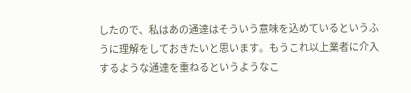したので、私はあの通達はそういう意味を込めているというふうに理解をしておきたいと思います。もうこれ以上業者に介入するような通達を重ねるというようなこ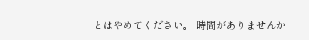とはやめてください。 時間がありませんか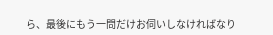ら、最後にもう一問だけお伺いしなければなり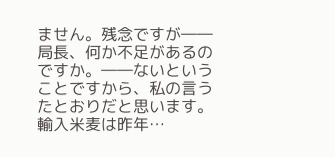ません。残念ですが――局長、何か不足があるのですか。――ないということですから、私の言うたとおりだと思います。 輸入米麦は昨年…